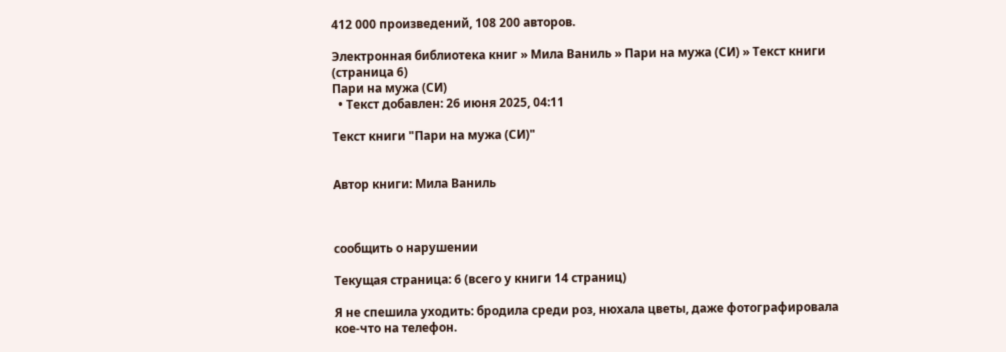412 000 произведений, 108 200 авторов.

Электронная библиотека книг » Мила Ваниль » Пари на мужа (СИ) » Текст книги (страница 6)
Пари на мужа (СИ)
  • Текст добавлен: 26 июня 2025, 04:11

Текст книги "Пари на мужа (СИ)"


Автор книги: Мила Ваниль



сообщить о нарушении

Текущая страница: 6 (всего у книги 14 страниц)

Я не спешила уходить: бродила среди роз, нюхала цветы, даже фотографировала кое-что на телефон.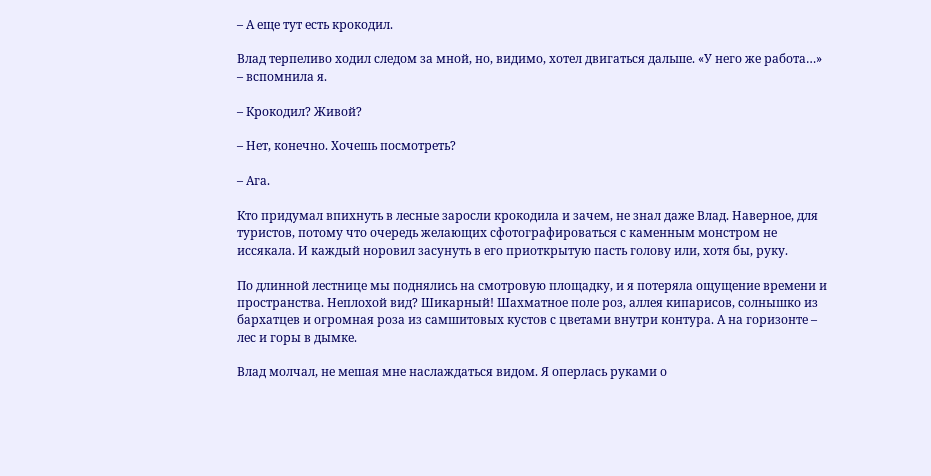– А еще тут есть крокодил.

Влад терпеливо ходил следом за мной, но, видимо, хотел двигаться дальше. «У него же работа…» – вспомнила я.

– Крокодил? Живой?

– Нет, конечно. Хочешь посмотреть?

– Ага.

Кто придумал впихнуть в лесные заросли крокодила и зачем, не знал даже Влад. Наверное, для туристов, потому что очередь желающих сфотографироваться с каменным монстром не иссякала. И каждый норовил засунуть в его приоткрытую пасть голову или, хотя бы, руку.

По длинной лестнице мы поднялись на смотровую площадку, и я потеряла ощущение времени и пространства. Неплохой вид? Шикарный! Шахматное поле роз, аллея кипарисов, солнышко из бархатцев и огромная роза из самшитовых кустов с цветами внутри контура. А на горизонте – лес и горы в дымке.

Влад молчал, не мешая мне наслаждаться видом. Я оперлась руками о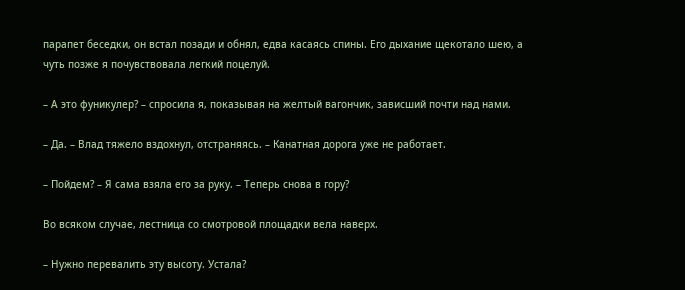парапет беседки, он встал позади и обнял, едва касаясь спины. Его дыхание щекотало шею, а чуть позже я почувствовала легкий поцелуй.

– А это фуникулер? – спросила я, показывая на желтый вагончик, зависший почти над нами.

– Да. – Влад тяжело вздохнул, отстраняясь. – Канатная дорога уже не работает.

– Пойдем? – Я сама взяла его за руку. – Теперь снова в гору?

Во всяком случае, лестница со смотровой площадки вела наверх.

– Нужно перевалить эту высоту. Устала?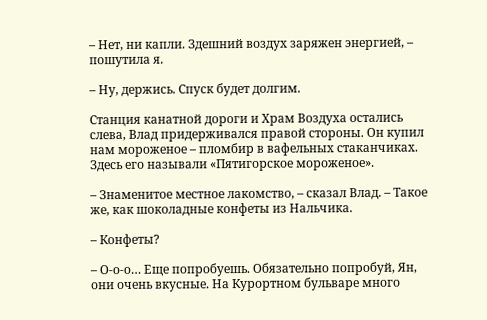– Нет, ни капли. Здешний воздух заряжен энергией, – пошутила я.

– Ну, держись. Спуск будет долгим.

Станция канатной дороги и Храм Воздуха остались слева, Влад придерживался правой стороны. Он купил нам мороженое – пломбир в вафельных стаканчиках. Здесь его называли «Пятигорское мороженое».

– Знаменитое местное лакомство, – сказал Влад. – Такое же, как шоколадные конфеты из Нальчика.

– Конфеты?

– О-о-о… Еще попробуешь. Обязательно попробуй, Ян, они очень вкусные. На Курортном бульваре много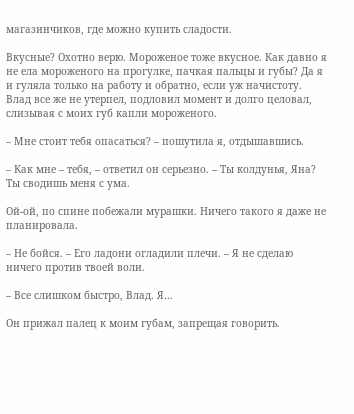магазинчиков, где можно купить сладости.

Вкусные? Охотно верю. Мороженое тоже вкусное. Как давно я не ела мороженого на прогулке, пачкая пальцы и губы? Да я и гуляла только на работу и обратно, если уж начистоту. Влад все же не утерпел, подловил момент и долго целовал, слизывая с моих губ капли мороженого.

– Мне стоит тебя опасаться? – пошутила я, отдышавшись.

– Как мне – тебя, – ответил он серьезно. – Ты колдунья, Яна? Ты сводишь меня с ума.

Ой-ой, по спине побежали мурашки. Ничего такого я даже не планировала.

– Не бойся. – Его ладони огладили плечи. – Я не сделаю ничего против твоей воли.

– Все слишком быстро, Влад. Я…

Он прижал палец к моим губам, запрещая говорить.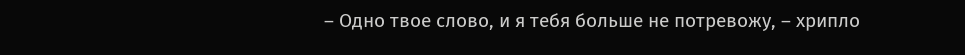– Одно твое слово, и я тебя больше не потревожу, – хрипло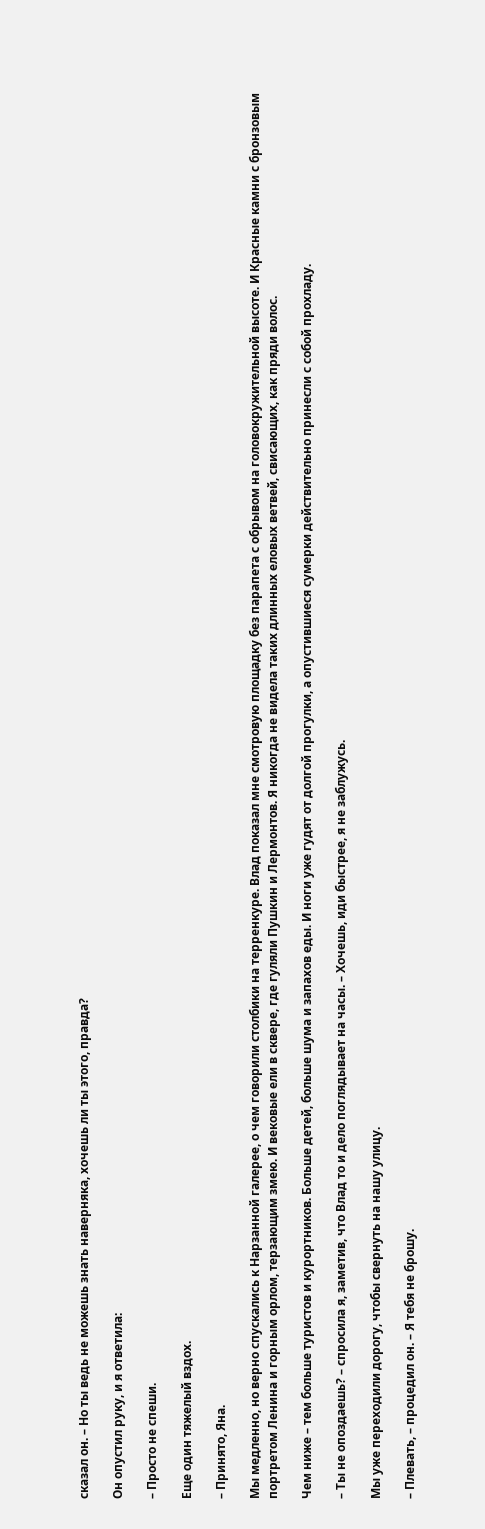сказал он. – Но ты ведь не можешь знать наверняка, хочешь ли ты этого, правда?

Он опустил руку, и я ответила:

– Просто не спеши.

Еще один тяжелый вздох.

– Принято, Яна.

Мы медленно, но верно спускались к Нарзанной галерее, о чем говорили столбики на терренкуре. Влад показал мне смотровую площадку без парапета с обрывом на головокружительной высоте. И Красные камни с бронзовым портретом Ленина и горным орлом, терзающим змею. И вековые ели в сквере, где гуляли Пушкин и Лермонтов. Я никогда не видела таких длинных еловых ветвей, свисающих, как пряди волос.

Чем ниже – тем больше туристов и курортников. Больше детей, больше шума и запахов еды. И ноги уже гудят от долгой прогулки, а опустившиеся сумерки действительно принесли с собой прохладу.

– Ты не опоздаешь? – спросила я, заметив, что Влад то и дело поглядывает на часы. – Хочешь, иди быстрее, я не заблужусь.

Мы уже переходили дорогу, чтобы свернуть на нашу улицу.

– Плевать, – процедил он. – Я тебя не брошу.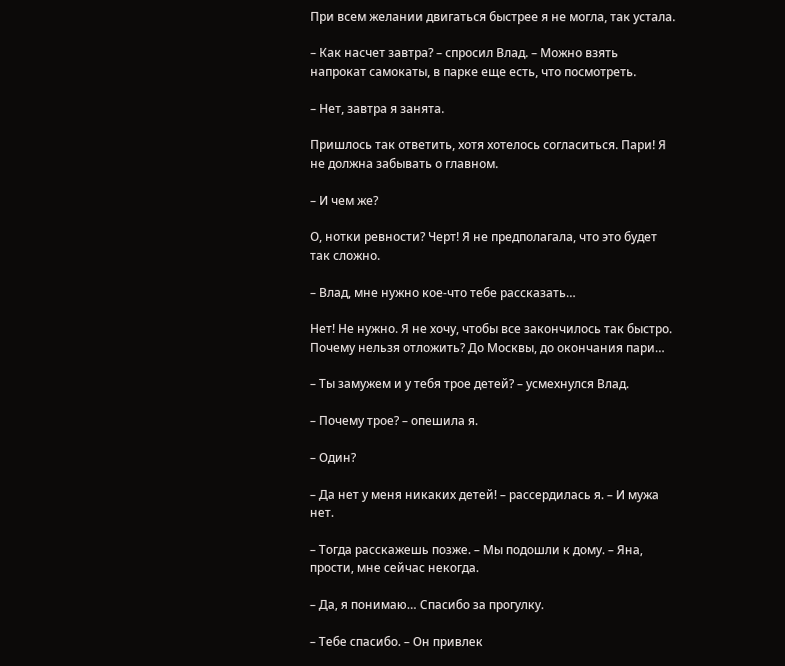При всем желании двигаться быстрее я не могла, так устала.

– Как насчет завтра? – спросил Влад. – Можно взять напрокат самокаты, в парке еще есть, что посмотреть.

– Нет, завтра я занята.

Пришлось так ответить, хотя хотелось согласиться. Пари! Я не должна забывать о главном.

– И чем же?

О, нотки ревности? Черт! Я не предполагала, что это будет так сложно.

– Влад, мне нужно кое-что тебе рассказать…

Нет! Не нужно. Я не хочу, чтобы все закончилось так быстро. Почему нельзя отложить? До Москвы, до окончания пари…

– Ты замужем и у тебя трое детей? – усмехнулся Влад.

– Почему трое? – опешила я.

– Один?

– Да нет у меня никаких детей! – рассердилась я. – И мужа нет.

– Тогда расскажешь позже. – Мы подошли к дому. – Яна, прости, мне сейчас некогда.

– Да, я понимаю… Спасибо за прогулку.

– Тебе спасибо. – Он привлек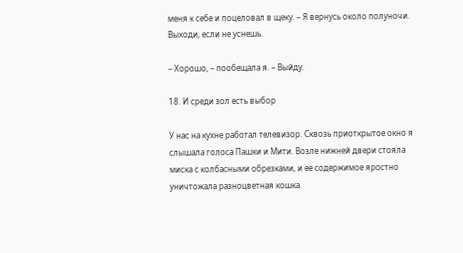меня к себе и поцеловал в щеку. – Я вернусь около полуночи. Выходи, если не уснешь.

– Хорошо, – пообещала я. – Выйду.

18. И среди зол есть выбор

У нас на кухне работал телевизор. Сквозь приоткрытое окно я слышала голоса Пашки и Мити. Возле нижней двери стояла миска с колбасными обрезками, и ее содержимое яростно уничтожала разноцветная кошка.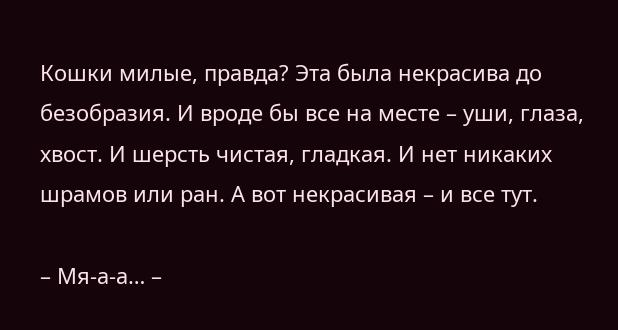Кошки милые, правда? Эта была некрасива до безобразия. И вроде бы все на месте – уши, глаза, хвост. И шерсть чистая, гладкая. И нет никаких шрамов или ран. А вот некрасивая – и все тут.

– Мя-а-а… –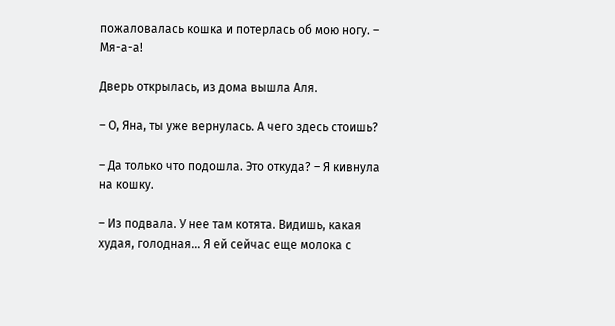пожаловалась кошка и потерлась об мою ногу. – Мя-а-а!

Дверь открылась, из дома вышла Аля.

– О, Яна, ты уже вернулась. А чего здесь стоишь?

– Да только что подошла. Это откуда? – Я кивнула на кошку.

– Из подвала. У нее там котята. Видишь, какая худая, голодная… Я ей сейчас еще молока с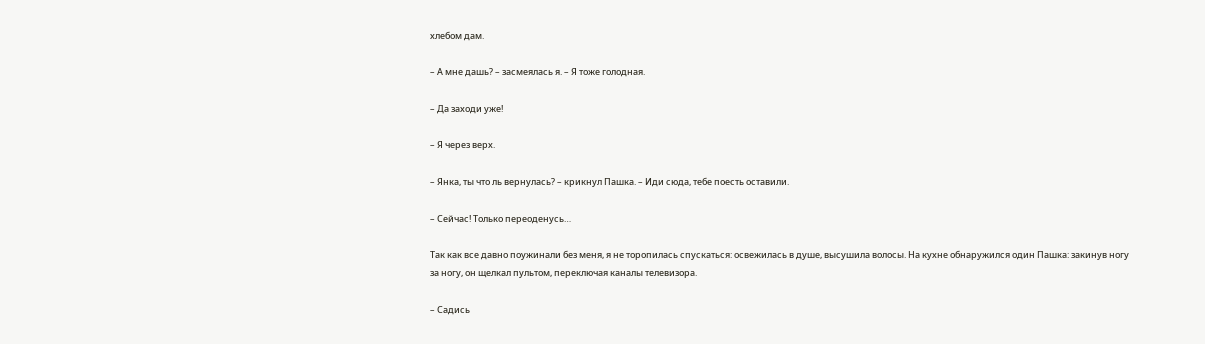хлебом дам.

– А мне дашь? – засмеялась я. – Я тоже голодная.

– Да заходи уже!

– Я через верх.

– Янка, ты что ль вернулась? – крикнул Пашка. – Иди сюда, тебе поесть оставили.

– Сейчас! Только переоденусь…

Так как все давно поужинали без меня, я не торопилась спускаться: освежилась в душе, высушила волосы. На кухне обнаружился один Пашка: закинув ногу за ногу, он щелкал пультом, переключая каналы телевизора.

– Садись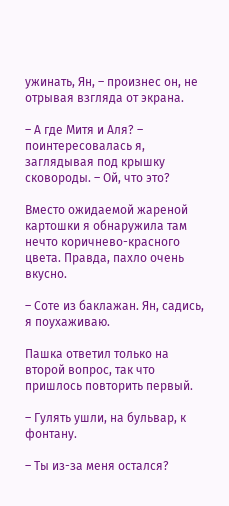ужинать, Ян, – произнес он, не отрывая взгляда от экрана.

– А где Митя и Аля? – поинтересовалась я, заглядывая под крышку сковороды. – Ой, что это?

Вместо ожидаемой жареной картошки я обнаружила там нечто коричнево-красного цвета. Правда, пахло очень вкусно.

– Соте из баклажан. Ян, садись, я поухаживаю.

Пашка ответил только на второй вопрос, так что пришлось повторить первый.

– Гулять ушли, на бульвар, к фонтану.

– Ты из-за меня остался?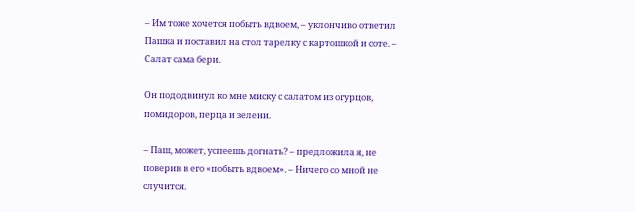– Им тоже хочется побыть вдвоем, – уклончиво ответил Пашка и поставил на стол тарелку с картошкой и соте. – Салат сама бери.

Он пододвинул ко мне миску с салатом из огурцов, помидоров, перца и зелени.

– Паш, может, успеешь догнать? – предложила я, не поверив в его «побыть вдвоем». – Ничего со мной не случится.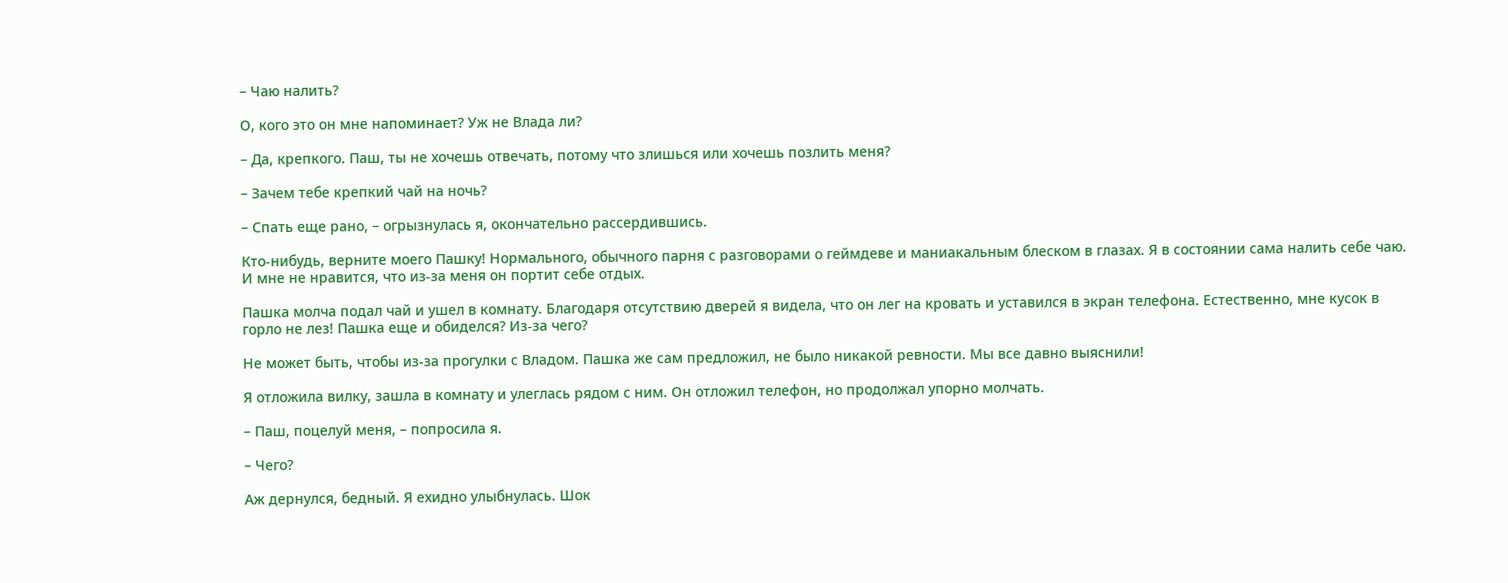– Чаю налить?

О, кого это он мне напоминает? Уж не Влада ли?

– Да, крепкого. Паш, ты не хочешь отвечать, потому что злишься или хочешь позлить меня?

– Зачем тебе крепкий чай на ночь?

– Спать еще рано, – огрызнулась я, окончательно рассердившись.

Кто-нибудь, верните моего Пашку! Нормального, обычного парня с разговорами о геймдеве и маниакальным блеском в глазах. Я в состоянии сама налить себе чаю. И мне не нравится, что из-за меня он портит себе отдых.

Пашка молча подал чай и ушел в комнату. Благодаря отсутствию дверей я видела, что он лег на кровать и уставился в экран телефона. Естественно, мне кусок в горло не лез! Пашка еще и обиделся? Из-за чего?

Не может быть, чтобы из-за прогулки с Владом. Пашка же сам предложил, не было никакой ревности. Мы все давно выяснили!

Я отложила вилку, зашла в комнату и улеглась рядом с ним. Он отложил телефон, но продолжал упорно молчать.

– Паш, поцелуй меня, – попросила я.

– Чего?

Аж дернулся, бедный. Я ехидно улыбнулась. Шок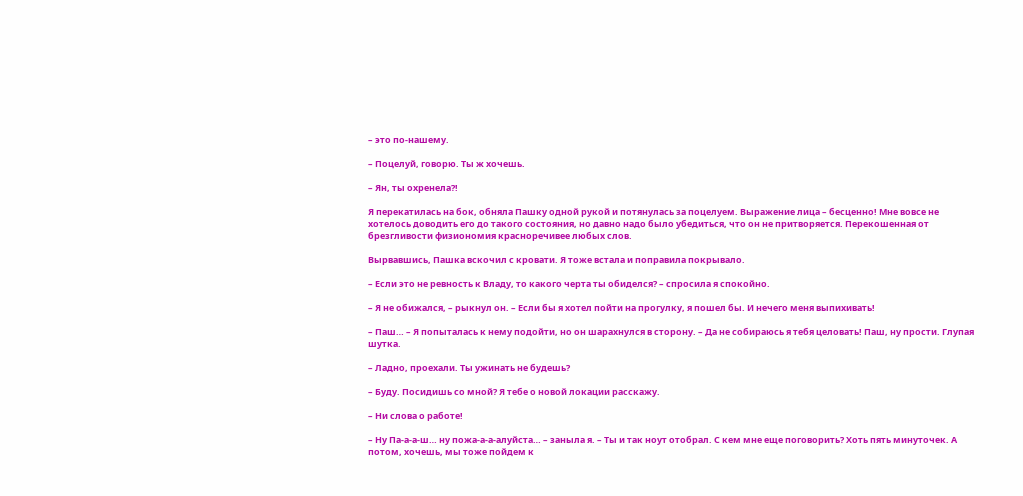– это по-нашему.

– Поцелуй, говорю. Ты ж хочешь.

– Ян, ты охренела?!

Я перекатилась на бок, обняла Пашку одной рукой и потянулась за поцелуем. Выражение лица – бесценно! Мне вовсе не хотелось доводить его до такого состояния, но давно надо было убедиться, что он не притворяется. Перекошенная от брезгливости физиономия красноречивее любых слов.

Вырвавшись, Пашка вскочил с кровати. Я тоже встала и поправила покрывало.

– Если это не ревность к Владу, то какого черта ты обиделся? – спросила я спокойно.

– Я не обижался, – рыкнул он. – Если бы я хотел пойти на прогулку, я пошел бы. И нечего меня выпихивать!

– Паш… – Я попыталась к нему подойти, но он шарахнулся в сторону. – Да не собираюсь я тебя целовать! Паш, ну прости. Глупая шутка.

– Ладно, проехали. Ты ужинать не будешь?

– Буду. Посидишь со мной? Я тебе о новой локации расскажу.

– Ни слова о работе!

– Ну Па-а-а-ш… ну пожа-а-а-алуйста… – заныла я. – Ты и так ноут отобрал. С кем мне еще поговорить? Хоть пять минуточек. А потом, хочешь, мы тоже пойдем к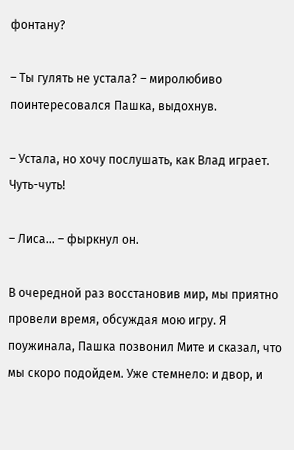фонтану?

– Ты гулять не устала? – миролюбиво поинтересовался Пашка, выдохнув.

– Устала, но хочу послушать, как Влад играет. Чуть-чуть!

– Лиса… – фыркнул он.

В очередной раз восстановив мир, мы приятно провели время, обсуждая мою игру. Я поужинала, Пашка позвонил Мите и сказал, что мы скоро подойдем. Уже стемнело: и двор, и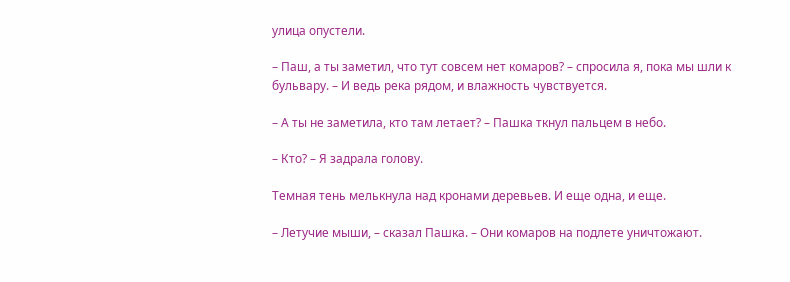улица опустели.

– Паш, а ты заметил, что тут совсем нет комаров? – спросила я, пока мы шли к бульвару. – И ведь река рядом, и влажность чувствуется.

– А ты не заметила, кто там летает? – Пашка ткнул пальцем в небо.

– Кто? – Я задрала голову.

Темная тень мелькнула над кронами деревьев. И еще одна, и еще.

– Летучие мыши, – сказал Пашка. – Они комаров на подлете уничтожают.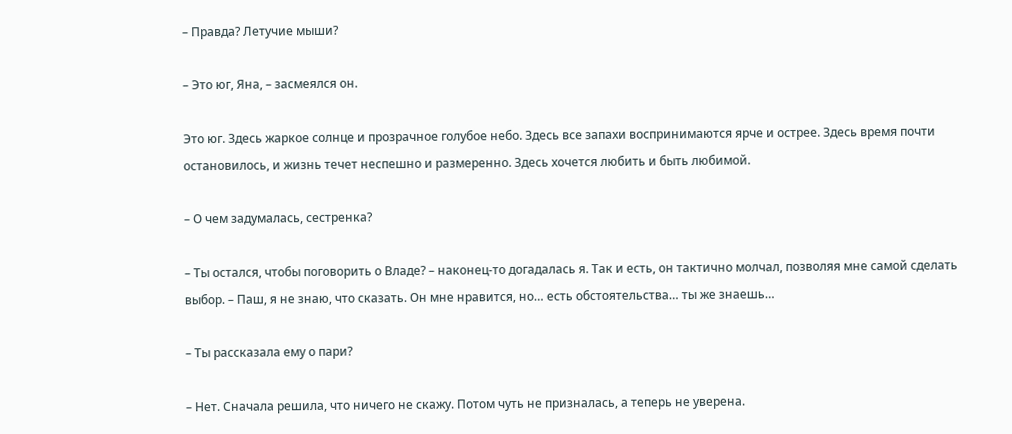– Правда? Летучие мыши?

– Это юг, Яна, – засмеялся он.

Это юг. Здесь жаркое солнце и прозрачное голубое небо. Здесь все запахи воспринимаются ярче и острее. Здесь время почти остановилось, и жизнь течет неспешно и размеренно. Здесь хочется любить и быть любимой.

– О чем задумалась, сестренка?

– Ты остался, чтобы поговорить о Владе? – наконец-то догадалась я. Так и есть, он тактично молчал, позволяя мне самой сделать выбор. – Паш, я не знаю, что сказать. Он мне нравится, но… есть обстоятельства… ты же знаешь…

– Ты рассказала ему о пари?

– Нет. Сначала решила, что ничего не скажу. Потом чуть не призналась, а теперь не уверена.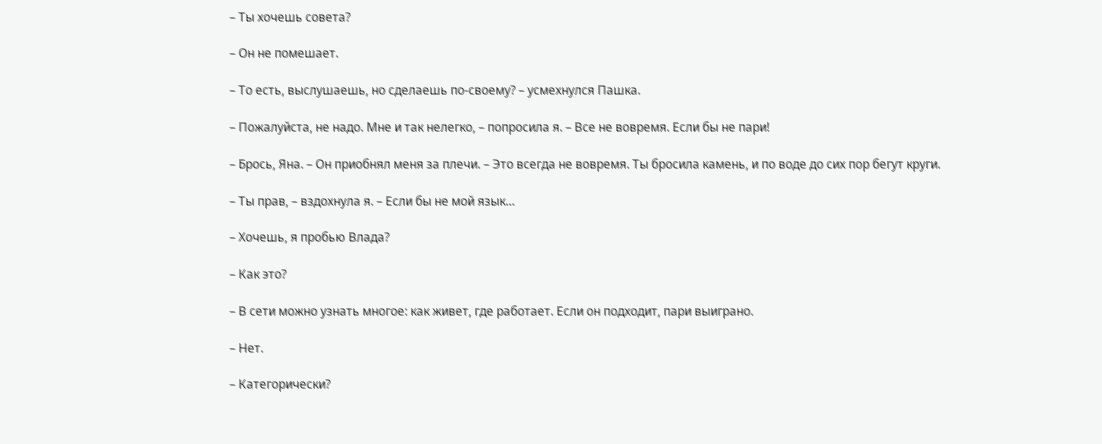– Ты хочешь совета?

– Он не помешает.

– То есть, выслушаешь, но сделаешь по-своему? – усмехнулся Пашка.

– Пожалуйста, не надо. Мне и так нелегко, – попросила я. – Все не вовремя. Если бы не пари!

– Брось, Яна. – Он приобнял меня за плечи. – Это всегда не вовремя. Ты бросила камень, и по воде до сих пор бегут круги.

– Ты прав, – вздохнула я. – Если бы не мой язык…

– Хочешь, я пробью Влада?

– Как это?

– В сети можно узнать многое: как живет, где работает. Если он подходит, пари выиграно.

– Нет.

– Категорически?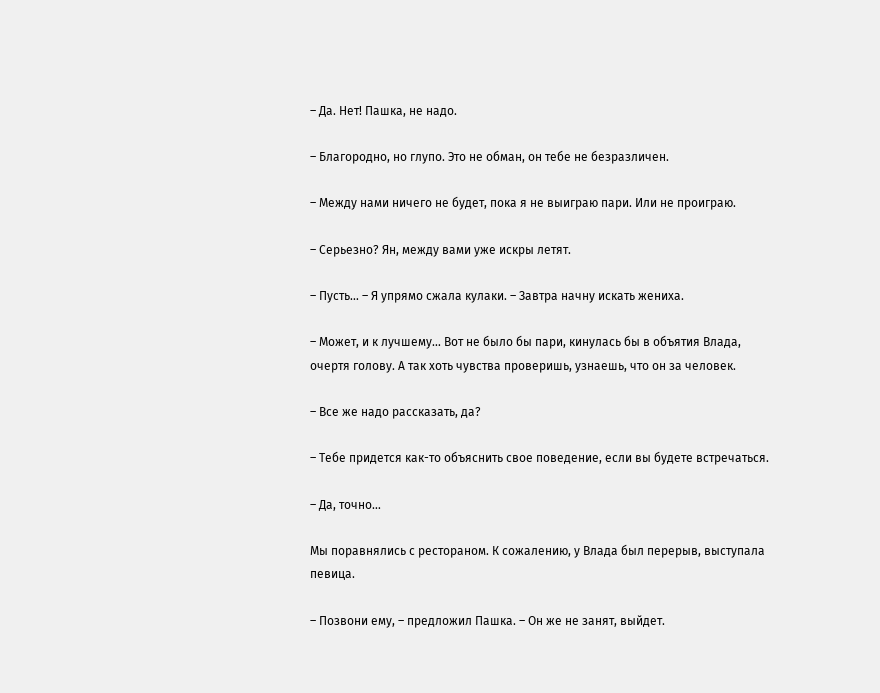– Да. Нет! Пашка, не надо.

– Благородно, но глупо. Это не обман, он тебе не безразличен.

– Между нами ничего не будет, пока я не выиграю пари. Или не проиграю.

– Серьезно? Ян, между вами уже искры летят.

– Пусть… – Я упрямо сжала кулаки. – Завтра начну искать жениха.

– Может, и к лучшему… Вот не было бы пари, кинулась бы в объятия Влада, очертя голову. А так хоть чувства проверишь, узнаешь, что он за человек.

– Все же надо рассказать, да?

– Тебе придется как-то объяснить свое поведение, если вы будете встречаться.

– Да, точно…

Мы поравнялись с рестораном. К сожалению, у Влада был перерыв, выступала певица.

– Позвони ему, – предложил Пашка. – Он же не занят, выйдет.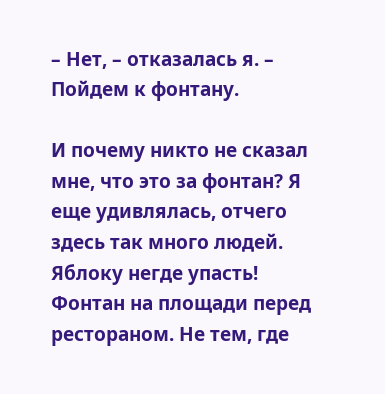– Нет, – отказалась я. – Пойдем к фонтану.

И почему никто не сказал мне, что это за фонтан? Я еще удивлялась, отчего здесь так много людей. Яблоку негде упасть! Фонтан на площади перед рестораном. Не тем, где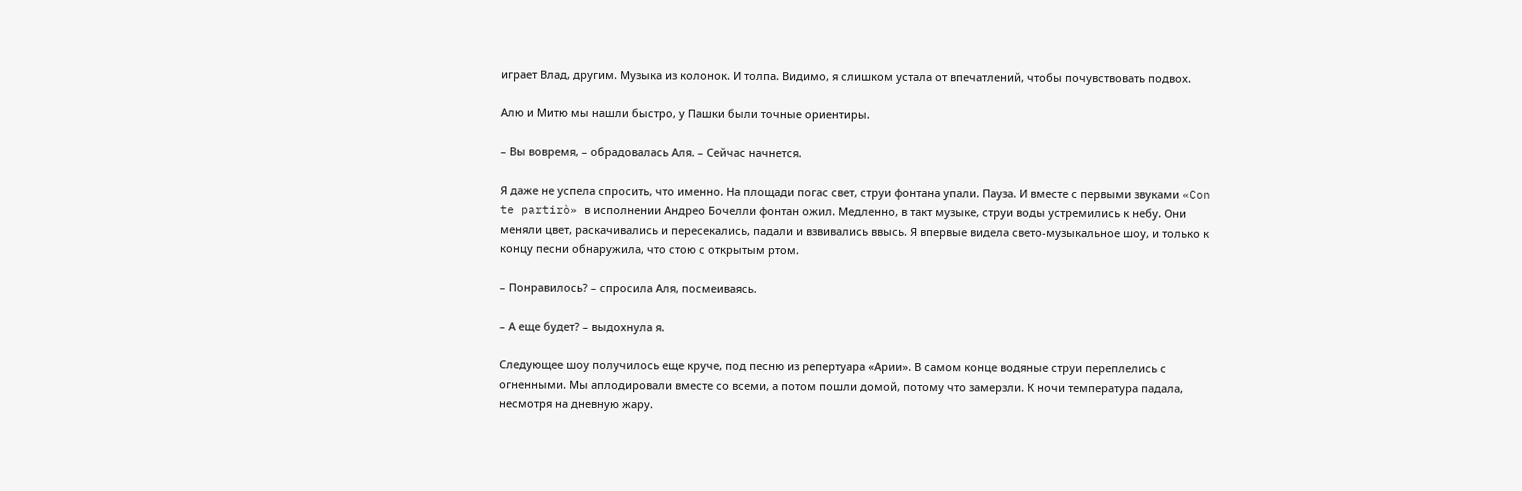играет Влад, другим. Музыка из колонок. И толпа. Видимо, я слишком устала от впечатлений, чтобы почувствовать подвох.

Алю и Митю мы нашли быстро, у Пашки были точные ориентиры.

– Вы вовремя, – обрадовалась Аля. – Сейчас начнется.

Я даже не успела спросить, что именно. На площади погас свет, струи фонтана упали. Пауза. И вместе с первыми звуками «Con te partirò» в исполнении Андрео Бочелли фонтан ожил. Медленно, в такт музыке, струи воды устремились к небу. Они меняли цвет, раскачивались и пересекались, падали и взвивались ввысь. Я впервые видела свето-музыкальное шоу, и только к концу песни обнаружила, что стою с открытым ртом.

– Понравилось? – спросила Аля, посмеиваясь.

– А еще будет? – выдохнула я.

Следующее шоу получилось еще круче, под песню из репертуара «Арии». В самом конце водяные струи переплелись с огненными. Мы аплодировали вместе со всеми, а потом пошли домой, потому что замерзли. К ночи температура падала, несмотря на дневную жару.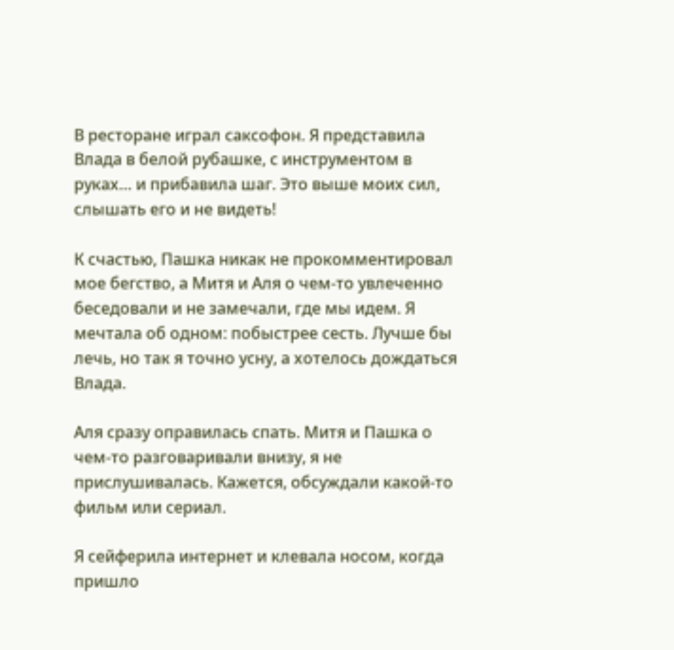В ресторане играл саксофон. Я представила Влада в белой рубашке, с инструментом в руках… и прибавила шаг. Это выше моих сил, слышать его и не видеть!

К счастью, Пашка никак не прокомментировал мое бегство, а Митя и Аля о чем-то увлеченно беседовали и не замечали, где мы идем. Я мечтала об одном: побыстрее сесть. Лучше бы лечь, но так я точно усну, а хотелось дождаться Влада.

Аля сразу оправилась спать. Митя и Пашка о чем-то разговаривали внизу, я не прислушивалась. Кажется, обсуждали какой-то фильм или сериал.

Я сейферила интернет и клевала носом, когда пришло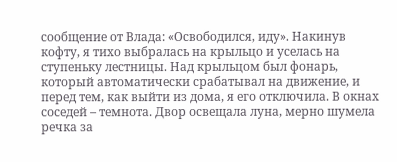сообщение от Влада: «Освободился, иду». Накинув кофту, я тихо выбралась на крыльцо и уселась на ступеньку лестницы. Над крыльцом был фонарь, который автоматически срабатывал на движение, и перед тем, как выйти из дома, я его отключила. В окнах соседей – темнота. Двор освещала луна, мерно шумела речка за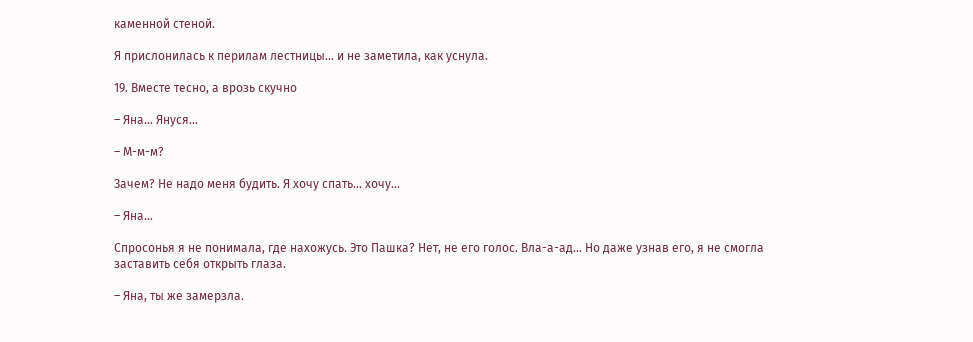каменной стеной.

Я прислонилась к перилам лестницы… и не заметила, как уснула.

19. Вместе тесно, а врозь скучно

– Яна… Януся…

– М-м-м?

Зачем? Не надо меня будить. Я хочу спать… хочу…

– Яна…

Спросонья я не понимала, где нахожусь. Это Пашка? Нет, не его голос. Вла-а-ад… Но даже узнав его, я не смогла заставить себя открыть глаза.

– Яна, ты же замерзла.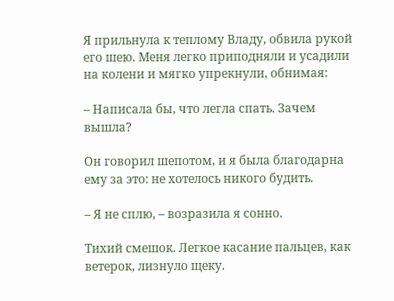Я прильнула к теплому Владу, обвила рукой его шею. Меня легко приподняли и усадили на колени и мягко упрекнули, обнимая:

– Написала бы, что легла спать. Зачем вышла?

Он говорил шепотом, и я была благодарна ему за это: не хотелось никого будить.

– Я не сплю, – возразила я сонно.

Тихий смешок. Легкое касание пальцев, как ветерок, лизнуло щеку.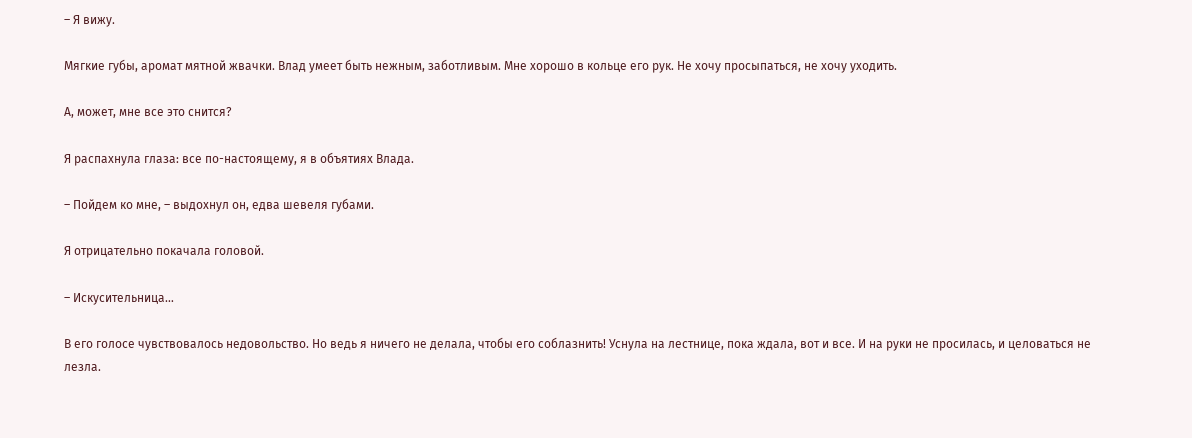– Я вижу.

Мягкие губы, аромат мятной жвачки. Влад умеет быть нежным, заботливым. Мне хорошо в кольце его рук. Не хочу просыпаться, не хочу уходить.

А, может, мне все это снится?

Я распахнула глаза: все по-настоящему, я в объятиях Влада.

– Пойдем ко мне, – выдохнул он, едва шевеля губами.

Я отрицательно покачала головой.

– Искусительница…

В его голосе чувствовалось недовольство. Но ведь я ничего не делала, чтобы его соблазнить! Уснула на лестнице, пока ждала, вот и все. И на руки не просилась, и целоваться не лезла.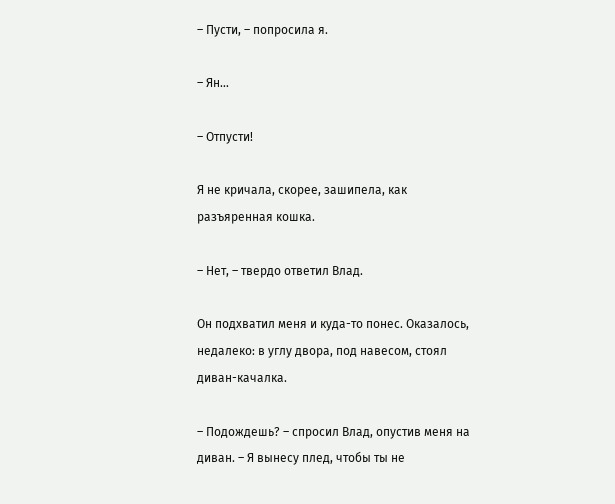– Пусти, – попросила я.

– Ян…

– Отпусти!

Я не кричала, скорее, зашипела, как разъяренная кошка.

– Нет, – твердо ответил Влад.

Он подхватил меня и куда-то понес. Оказалось, недалеко: в углу двора, под навесом, стоял диван-качалка.

– Подождешь? – спросил Влад, опустив меня на диван. – Я вынесу плед, чтобы ты не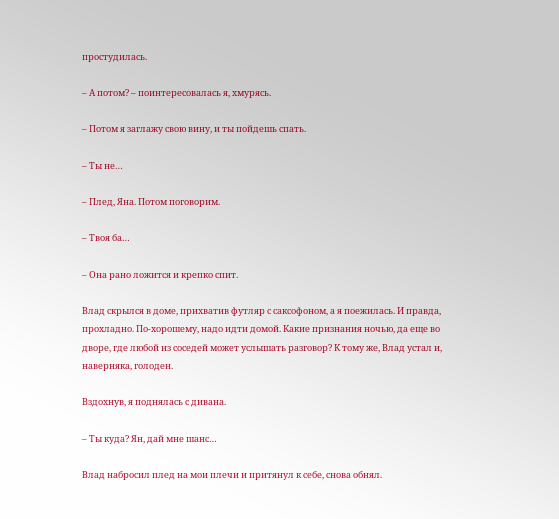простудилась.

– А потом? – поинтересовалась я, хмурясь.

– Потом я заглажу свою вину, и ты пойдешь спать.

– Ты не…

– Плед, Яна. Потом поговорим.

– Твоя ба…

– Она рано ложится и крепко спит.

Влад скрылся в доме, прихватив футляр с саксофоном, а я поежилась. И правда, прохладно. По-хорошему, надо идти домой. Какие признания ночью, да еще во дворе, где любой из соседей может услышать разговор? К тому же, Влад устал и, наверняка, голоден.

Вздохнув, я поднялась с дивана.

– Ты куда? Ян, дай мне шанс…

Влад набросил плед на мои плечи и притянул к себе, снова обнял.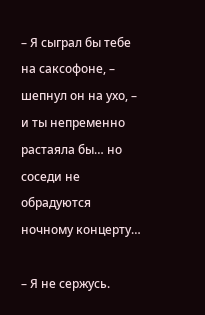– Я сыграл бы тебе на саксофоне, – шепнул он на ухо, – и ты непременно растаяла бы… но соседи не обрадуются ночному концерту…

– Я не сержусь.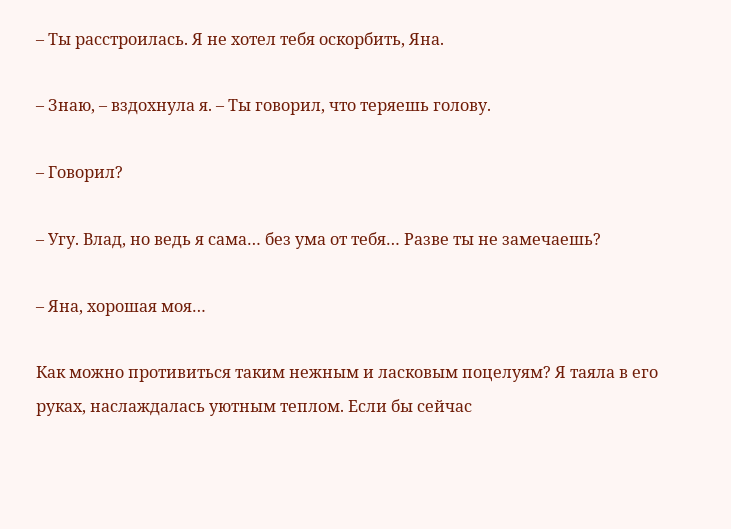– Ты расстроилась. Я не хотел тебя оскорбить, Яна.

– Знаю, – вздохнула я. – Ты говорил, что теряешь голову.

– Говорил?

– Угу. Влад, но ведь я сама… без ума от тебя… Разве ты не замечаешь?

– Яна, хорошая моя…

Как можно противиться таким нежным и ласковым поцелуям? Я таяла в его руках, наслаждалась уютным теплом. Если бы сейчас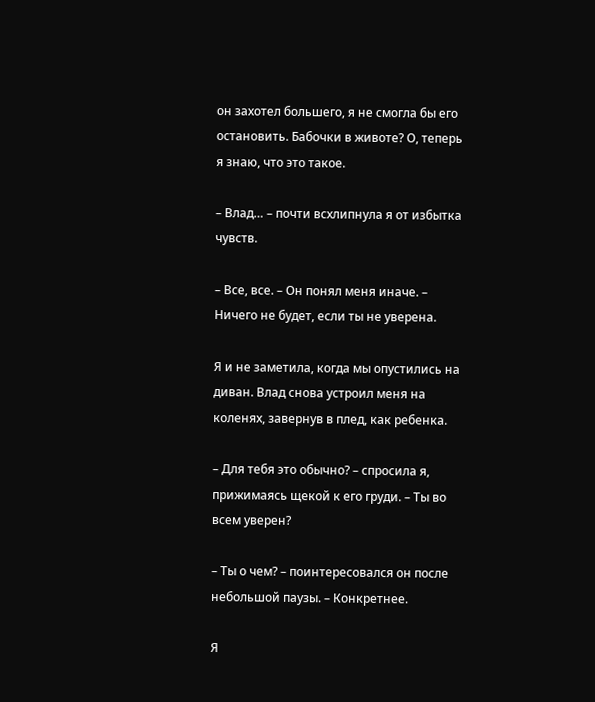он захотел большего, я не смогла бы его остановить. Бабочки в животе? О, теперь я знаю, что это такое.

– Влад… – почти всхлипнула я от избытка чувств.

– Все, все. – Он понял меня иначе. – Ничего не будет, если ты не уверена.

Я и не заметила, когда мы опустились на диван. Влад снова устроил меня на коленях, завернув в плед, как ребенка.

– Для тебя это обычно? – спросила я, прижимаясь щекой к его груди. – Ты во всем уверен?

– Ты о чем? – поинтересовался он после небольшой паузы. – Конкретнее.

Я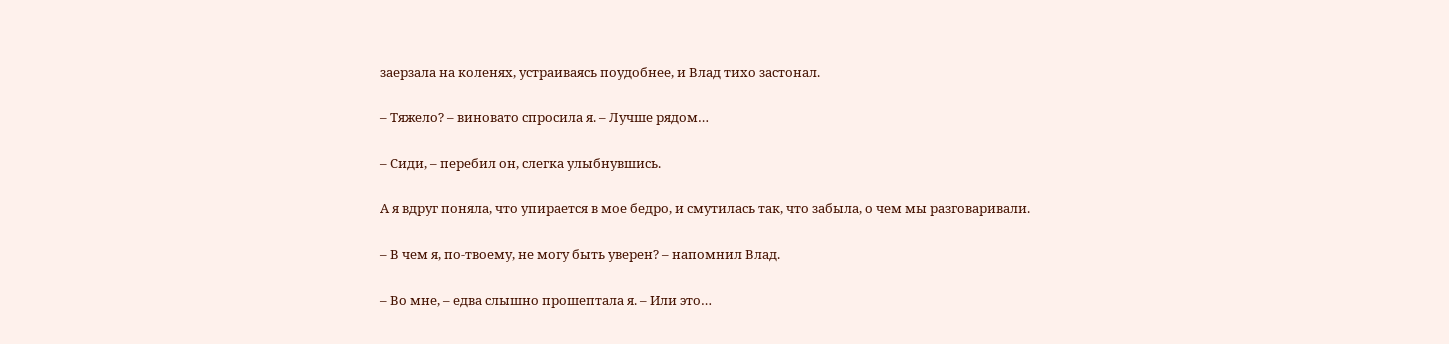заерзала на коленях, устраиваясь поудобнее, и Влад тихо застонал.

– Тяжело? – виновато спросила я. – Лучше рядом…

– Сиди, – перебил он, слегка улыбнувшись.

А я вдруг поняла, что упирается в мое бедро, и смутилась так, что забыла, о чем мы разговаривали.

– В чем я, по-твоему, не могу быть уверен? – напомнил Влад.

– Во мне, – едва слышно прошептала я. – Или это…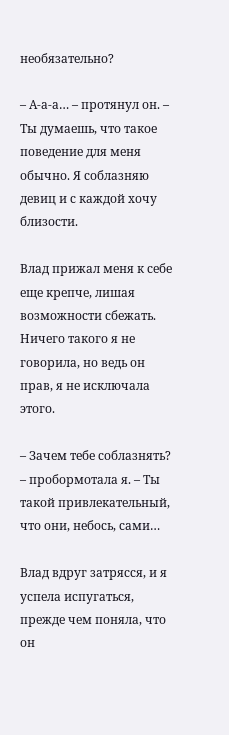необязательно?

– А-а-а… – протянул он. – Ты думаешь, что такое поведение для меня обычно. Я соблазняю девиц и с каждой хочу близости.

Влад прижал меня к себе еще крепче, лишая возможности сбежать. Ничего такого я не говорила, но ведь он прав, я не исключала этого.

– Зачем тебе соблазнять? – пробормотала я. – Ты такой привлекательный, что они, небось, сами…

Влад вдруг затрясся, и я успела испугаться, прежде чем поняла, что он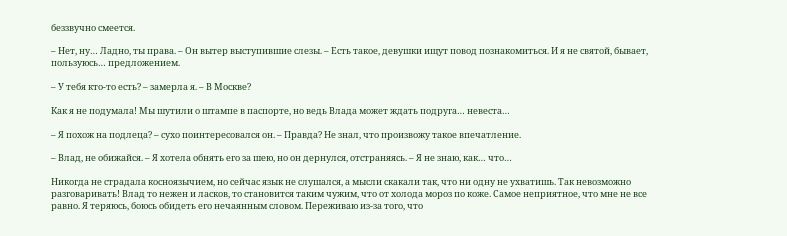беззвучно смеется.

– Нет, ну… Ладно, ты права. – Он вытер выступившие слезы. – Есть такое, девушки ищут повод познакомиться. И я не святой, бывает, пользуюсь… предложением.

– У тебя кто-то есть? – замерла я. – В Москве?

Как я не подумала! Мы шутили о штампе в паспорте, но ведь Влада может ждать подруга… невеста…

– Я похож на подлеца? – сухо поинтересовался он. – Правда? Не знал, что произвожу такое впечатление.

– Влад, не обижайся. – Я хотела обнять его за шею, но он дернулся, отстраняясь. – Я не знаю, как… что…

Никогда не страдала косноязычием, но сейчас язык не слушался, а мысли скакали так, что ни одну не ухватишь. Так невозможно разговаривать! Влад то нежен и ласков, то становится таким чужим, что от холода мороз по коже. Самое неприятное, что мне не все равно. Я теряюсь, боюсь обидеть его нечаянным словом. Переживаю из-за того, что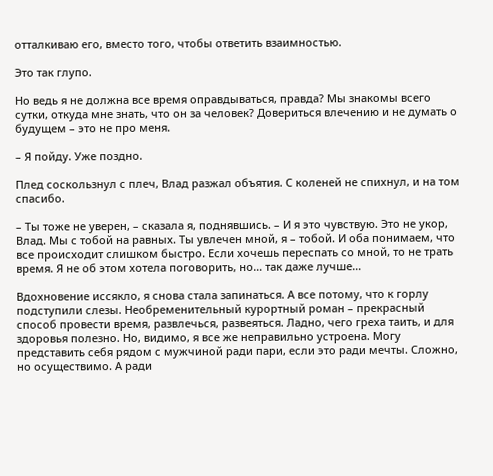отталкиваю его, вместо того, чтобы ответить взаимностью.

Это так глупо.

Но ведь я не должна все время оправдываться, правда? Мы знакомы всего сутки, откуда мне знать, что он за человек? Довериться влечению и не думать о будущем – это не про меня.

– Я пойду. Уже поздно.

Плед соскользнул с плеч, Влад разжал объятия. С коленей не спихнул, и на том спасибо.

– Ты тоже не уверен, – сказала я, поднявшись. – И я это чувствую. Это не укор, Влад. Мы с тобой на равных. Ты увлечен мной, я – тобой. И оба понимаем, что все происходит слишком быстро. Если хочешь переспать со мной, то не трать время. Я не об этом хотела поговорить, но… так даже лучше…

Вдохновение иссякло, я снова стала запинаться. А все потому, что к горлу подступили слезы. Необременительный курортный роман – прекрасный способ провести время, развлечься, развеяться. Ладно, чего греха таить, и для здоровья полезно. Но, видимо, я все же неправильно устроена. Могу представить себя рядом с мужчиной ради пари, если это ради мечты. Сложно, но осуществимо. А ради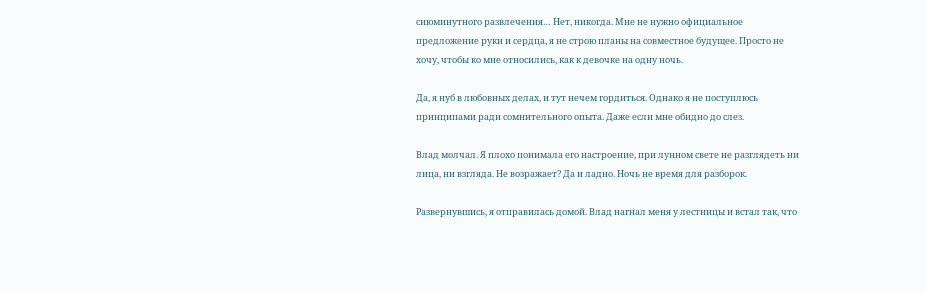сиюминутного развлечения… Нет, никогда. Мне не нужно официальное предложение руки и сердца, я не строю планы на совместное будущее. Просто не хочу, чтобы ко мне относились, как к девочке на одну ночь.

Да, я нуб в любовных делах, и тут нечем гордиться. Однако я не поступлюсь принципами ради сомнительного опыта. Даже если мне обидно до слез.

Влад молчал. Я плохо понимала его настроение, при лунном свете не разглядеть ни лица, ни взгляда. Не возражает? Да и ладно. Ночь не время для разборок.

Развернувшись, я отправилась домой. Влад нагнал меня у лестницы и встал так, что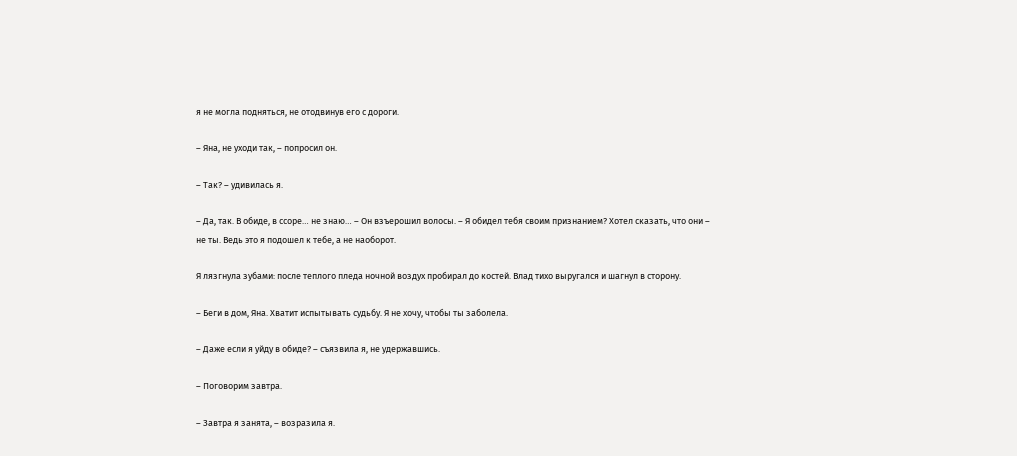я не могла подняться, не отодвинув его с дороги.

– Яна, не уходи так, – попросил он.

– Так? – удивилась я.

– Да, так. В обиде, в ссоре… не знаю… – Он взъерошил волосы. – Я обидел тебя своим признанием? Хотел сказать, что они – не ты. Ведь это я подошел к тебе, а не наоборот.

Я лязгнула зубами: после теплого пледа ночной воздух пробирал до костей. Влад тихо выругался и шагнул в сторону.

– Беги в дом, Яна. Хватит испытывать судьбу. Я не хочу, чтобы ты заболела.

– Даже если я уйду в обиде? – съязвила я, не удержавшись.

– Поговорим завтра.

– Завтра я занята, – возразила я.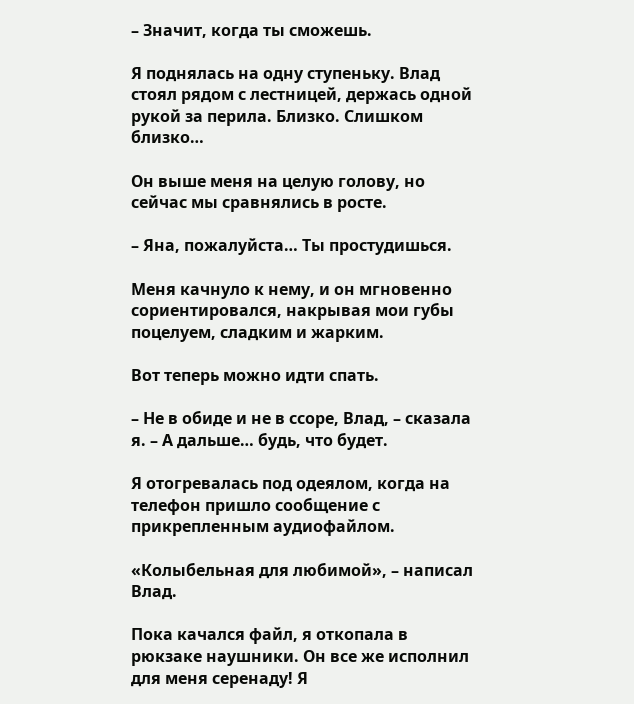– Значит, когда ты сможешь.

Я поднялась на одну ступеньку. Влад стоял рядом с лестницей, держась одной рукой за перила. Близко. Слишком близко…

Он выше меня на целую голову, но сейчас мы сравнялись в росте.

– Яна, пожалуйста… Ты простудишься.

Меня качнуло к нему, и он мгновенно сориентировался, накрывая мои губы поцелуем, сладким и жарким.

Вот теперь можно идти спать.

– Не в обиде и не в ссоре, Влад, – сказала я. – А дальше… будь, что будет.

Я отогревалась под одеялом, когда на телефон пришло сообщение с прикрепленным аудиофайлом.

«Колыбельная для любимой», – написал Влад.

Пока качался файл, я откопала в рюкзаке наушники. Он все же исполнил для меня серенаду! Я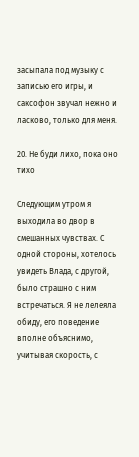засыпала под музыку с записью его игры, и саксофон звучал нежно и ласково, только для меня.

20. Не буди лихо, пока оно тихо

Следующим утром я выходила во двор в смешанных чувствах. С одной стороны, хотелось увидеть Влада, с другой, было страшно с ним встречаться. Я не лелеяла обиду, его поведение вполне объяснимо, учитывая скорость, с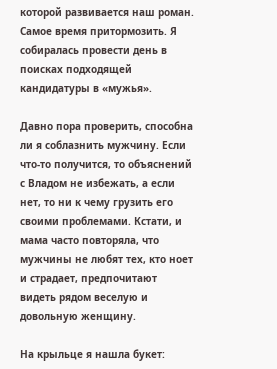которой развивается наш роман. Самое время притормозить. Я собиралась провести день в поисках подходящей кандидатуры в «мужья».

Давно пора проверить, способна ли я соблазнить мужчину. Если что-то получится, то объяснений с Владом не избежать, а если нет, то ни к чему грузить его своими проблемами. Кстати, и мама часто повторяла, что мужчины не любят тех, кто ноет и страдает, предпочитают видеть рядом веселую и довольную женщину.

На крыльце я нашла букет: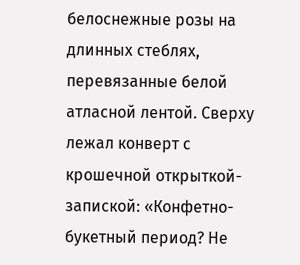белоснежные розы на длинных стеблях, перевязанные белой атласной лентой. Сверху лежал конверт с крошечной открыткой-запиской: «Конфетно-букетный период? Не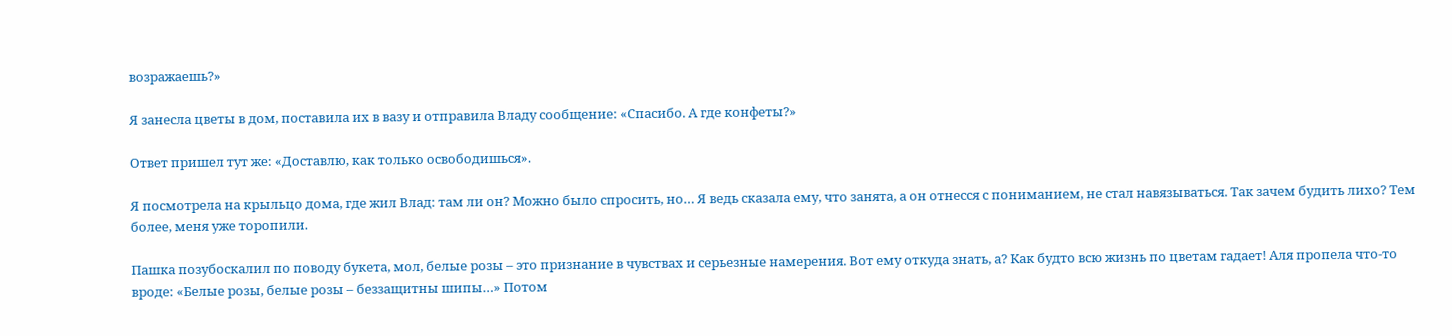возражаешь?»

Я занесла цветы в дом, поставила их в вазу и отправила Владу сообщение: «Спасибо. А где конфеты?»

Ответ пришел тут же: «Доставлю, как только освободишься».

Я посмотрела на крыльцо дома, где жил Влад: там ли он? Можно было спросить, но… Я ведь сказала ему, что занята, а он отнесся с пониманием, не стал навязываться. Так зачем будить лихо? Тем более, меня уже торопили.

Пашка позубоскалил по поводу букета, мол, белые розы – это признание в чувствах и серьезные намерения. Вот ему откуда знать, а? Как будто всю жизнь по цветам гадает! Аля пропела что-то вроде: «Белые розы, белые розы – беззащитны шипы…» Потом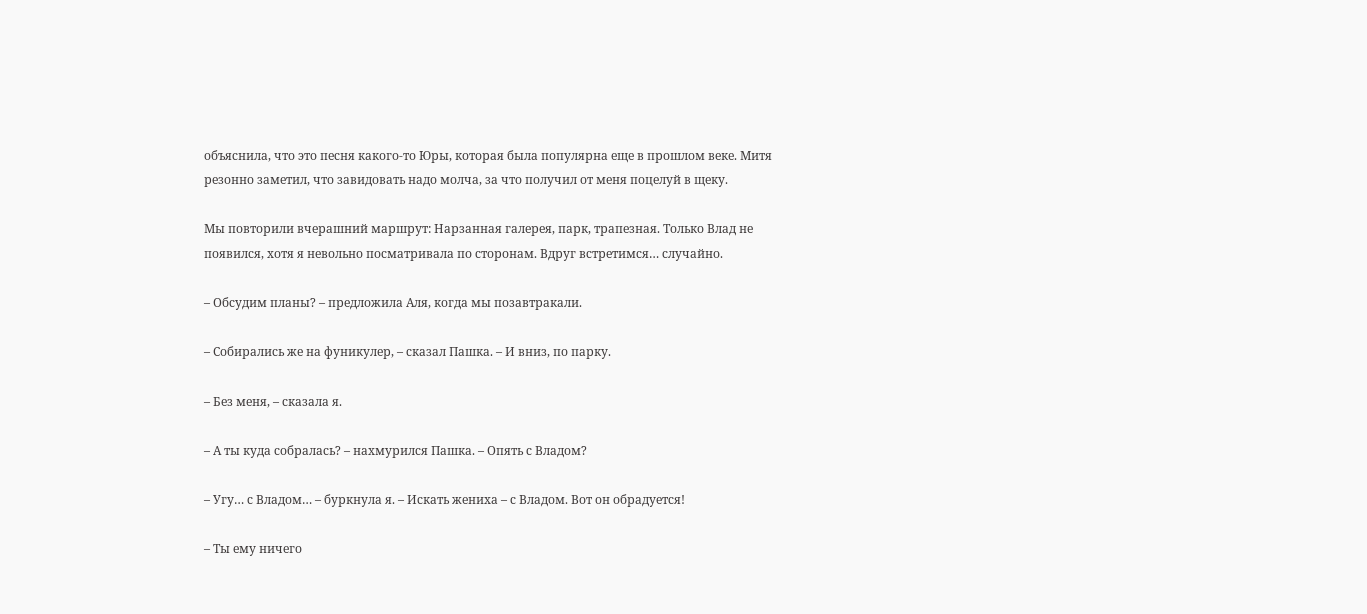объяснила, что это песня какого-то Юры, которая была популярна еще в прошлом веке. Митя резонно заметил, что завидовать надо молча, за что получил от меня поцелуй в щеку.

Мы повторили вчерашний маршрут: Нарзанная галерея, парк, трапезная. Только Влад не появился, хотя я невольно посматривала по сторонам. Вдруг встретимся… случайно.

– Обсудим планы? – предложила Аля, когда мы позавтракали.

– Собирались же на фуникулер, – сказал Пашка. – И вниз, по парку.

– Без меня, – сказала я.

– А ты куда собралась? – нахмурился Пашка. – Опять с Владом?

– Угу… с Владом… – буркнула я. – Искать жениха – с Владом. Вот он обрадуется!

– Ты ему ничего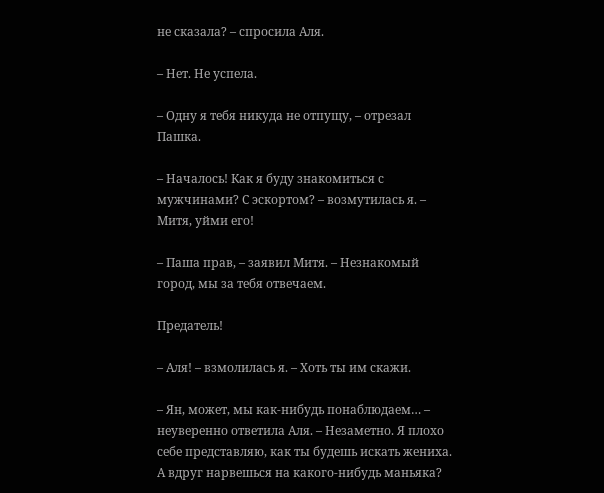не сказала? – спросила Аля.

– Нет. Не успела.

– Одну я тебя никуда не отпущу, – отрезал Пашка.

– Началось! Как я буду знакомиться с мужчинами? С эскортом? – возмутилась я. – Митя, уйми его!

– Паша прав, – заявил Митя. – Незнакомый город, мы за тебя отвечаем.

Предатель!

– Аля! – взмолилась я. – Хоть ты им скажи.

– Ян, может, мы как-нибудь понаблюдаем… – неуверенно ответила Аля. – Незаметно. Я плохо себе представляю, как ты будешь искать жениха. А вдруг нарвешься на какого-нибудь маньяка?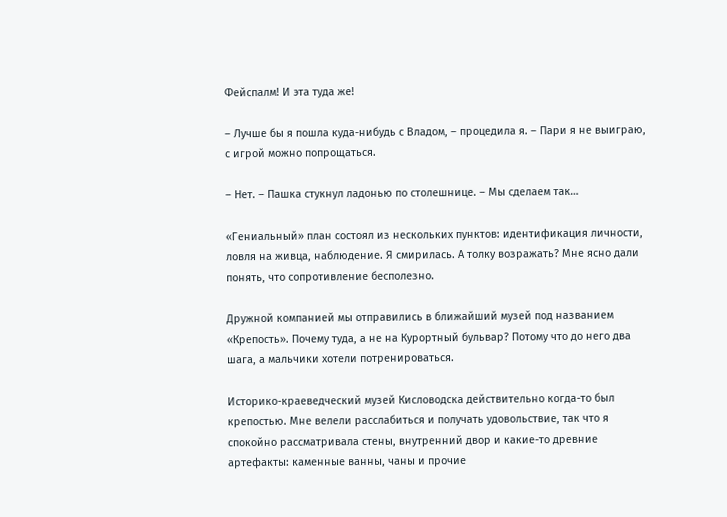Фейспалм! И эта туда же!

– Лучше бы я пошла куда-нибудь с Владом, – процедила я. – Пари я не выиграю, с игрой можно попрощаться.

– Нет. – Пашка стукнул ладонью по столешнице. – Мы сделаем так…

«Гениальный» план состоял из нескольких пунктов: идентификация личности, ловля на живца, наблюдение. Я смирилась. А толку возражать? Мне ясно дали понять, что сопротивление бесполезно.

Дружной компанией мы отправились в ближайший музей под названием «Крепость». Почему туда, а не на Курортный бульвар? Потому что до него два шага, а мальчики хотели потренироваться.

Историко-краеведческий музей Кисловодска действительно когда-то был крепостью. Мне велели расслабиться и получать удовольствие, так что я спокойно рассматривала стены, внутренний двор и какие-то древние артефакты: каменные ванны, чаны и прочие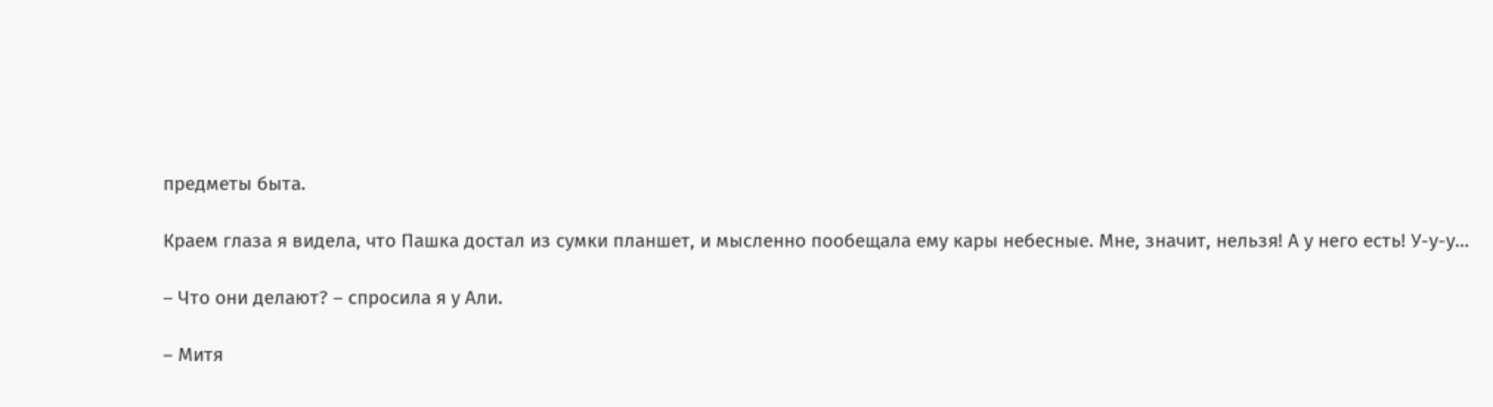предметы быта.

Краем глаза я видела, что Пашка достал из сумки планшет, и мысленно пообещала ему кары небесные. Мне, значит, нельзя! А у него есть! У-у-у…

– Что они делают? – спросила я у Али.

– Митя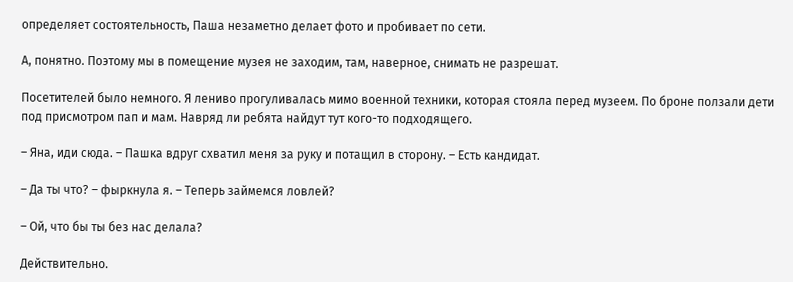определяет состоятельность, Паша незаметно делает фото и пробивает по сети.

А, понятно. Поэтому мы в помещение музея не заходим, там, наверное, снимать не разрешат.

Посетителей было немного. Я лениво прогуливалась мимо военной техники, которая стояла перед музеем. По броне ползали дети под присмотром пап и мам. Навряд ли ребята найдут тут кого-то подходящего.

– Яна, иди сюда. – Пашка вдруг схватил меня за руку и потащил в сторону. – Есть кандидат.

– Да ты что? – фыркнула я. – Теперь займемся ловлей?

– Ой, что бы ты без нас делала?

Действительно.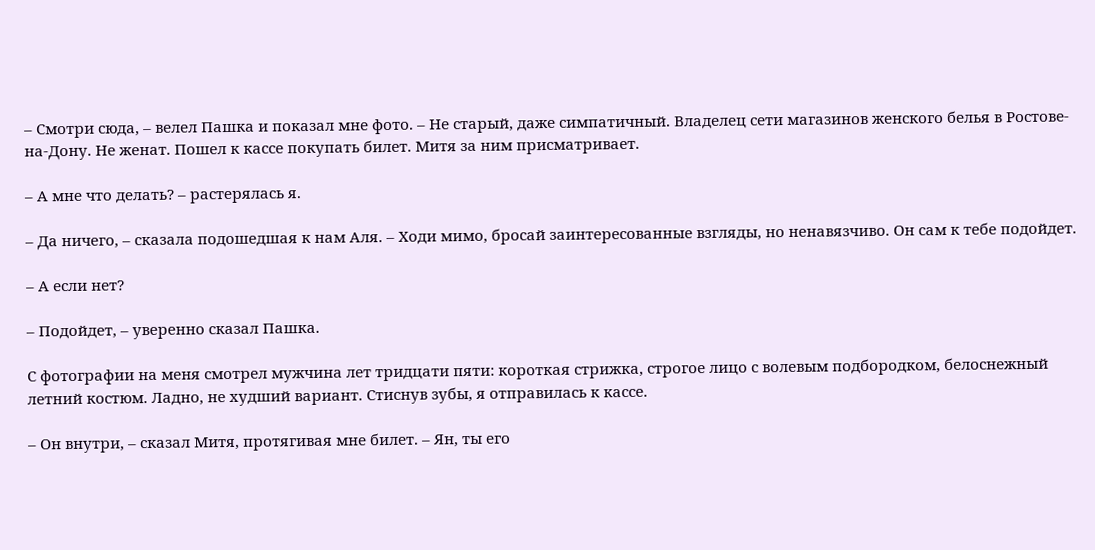– Смотри сюда, – велел Пашка и показал мне фото. – Не старый, даже симпатичный. Владелец сети магазинов женского белья в Ростове-на-Дону. Не женат. Пошел к кассе покупать билет. Митя за ним присматривает.

– А мне что делать? – растерялась я.

– Да ничего, – сказала подошедшая к нам Аля. – Ходи мимо, бросай заинтересованные взгляды, но ненавязчиво. Он сам к тебе подойдет.

– А если нет?

– Подойдет, – уверенно сказал Пашка.

С фотографии на меня смотрел мужчина лет тридцати пяти: короткая стрижка, строгое лицо с волевым подбородком, белоснежный летний костюм. Ладно, не худший вариант. Стиснув зубы, я отправилась к кассе.

– Он внутри, – сказал Митя, протягивая мне билет. – Ян, ты его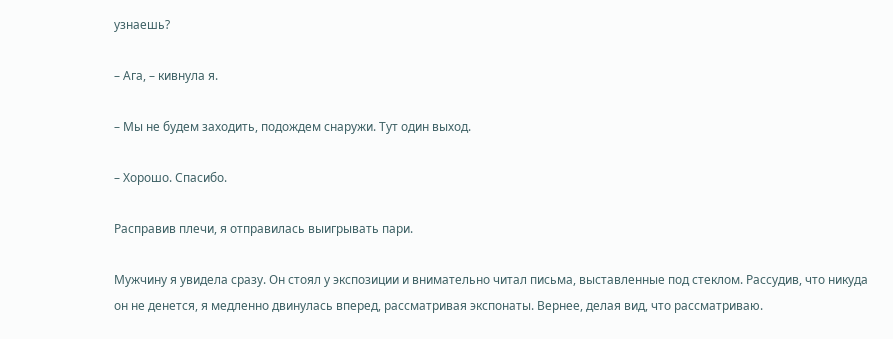узнаешь?

– Ага, – кивнула я.

– Мы не будем заходить, подождем снаружи. Тут один выход.

– Хорошо. Спасибо.

Расправив плечи, я отправилась выигрывать пари.

Мужчину я увидела сразу. Он стоял у экспозиции и внимательно читал письма, выставленные под стеклом. Рассудив, что никуда он не денется, я медленно двинулась вперед, рассматривая экспонаты. Вернее, делая вид, что рассматриваю.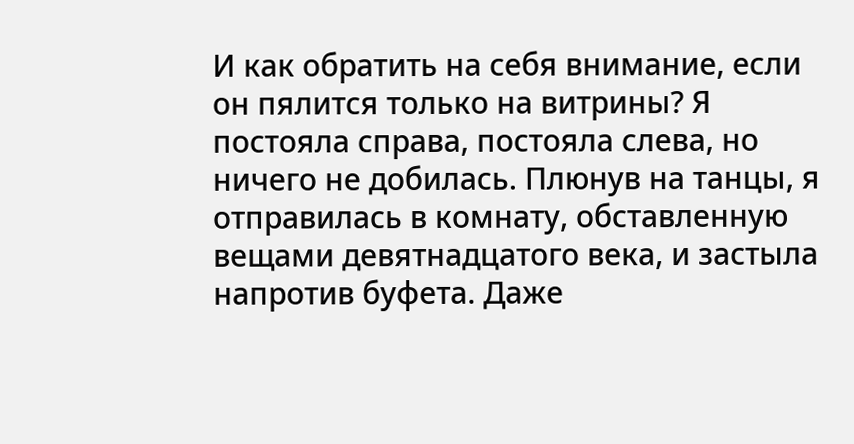И как обратить на себя внимание, если он пялится только на витрины? Я постояла справа, постояла слева, но ничего не добилась. Плюнув на танцы, я отправилась в комнату, обставленную вещами девятнадцатого века, и застыла напротив буфета. Даже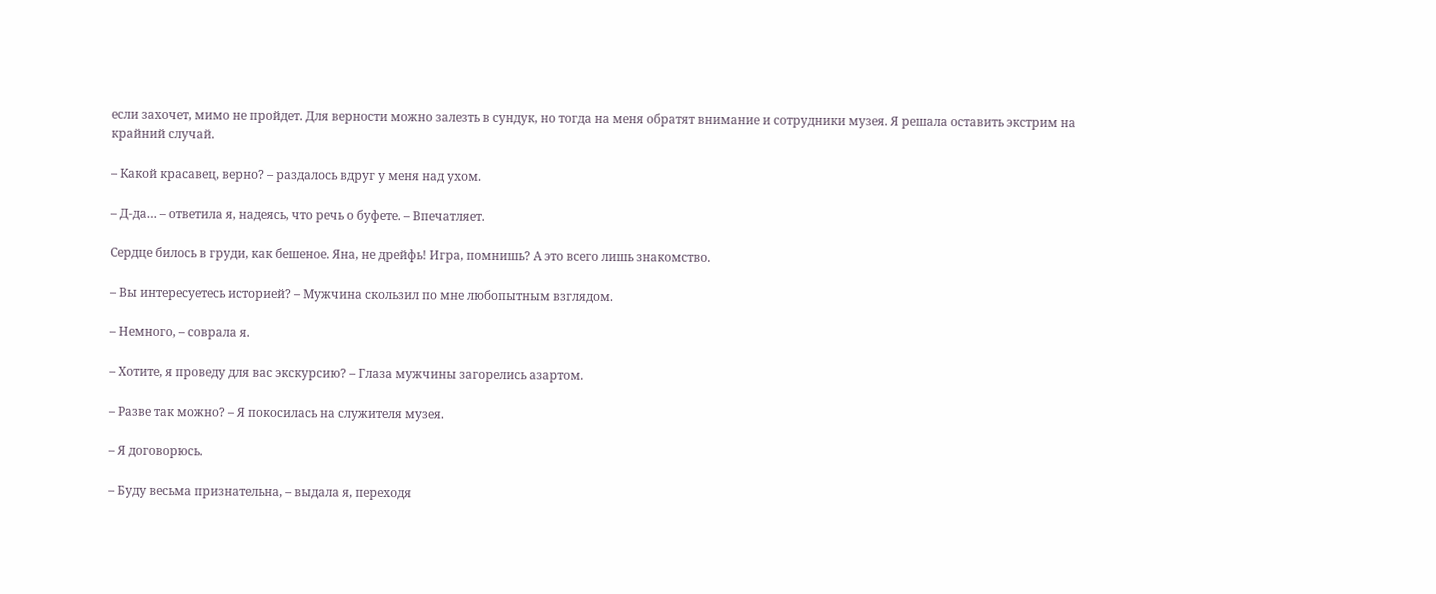если захочет, мимо не пройдет. Для верности можно залезть в сундук, но тогда на меня обратят внимание и сотрудники музея. Я решала оставить экстрим на крайний случай.

– Какой красавец, верно? – раздалось вдруг у меня над ухом.

– Д-да… – ответила я, надеясь, что речь о буфете. – Впечатляет.

Сердце билось в груди, как бешеное. Яна, не дрейфь! Игра, помнишь? А это всего лишь знакомство.

– Вы интересуетесь историей? – Мужчина скользил по мне любопытным взглядом.

– Немного, – соврала я.

– Хотите, я проведу для вас экскурсию? – Глаза мужчины загорелись азартом.

– Разве так можно? – Я покосилась на служителя музея.

– Я договорюсь.

– Буду весьма признательна, – выдала я, переходя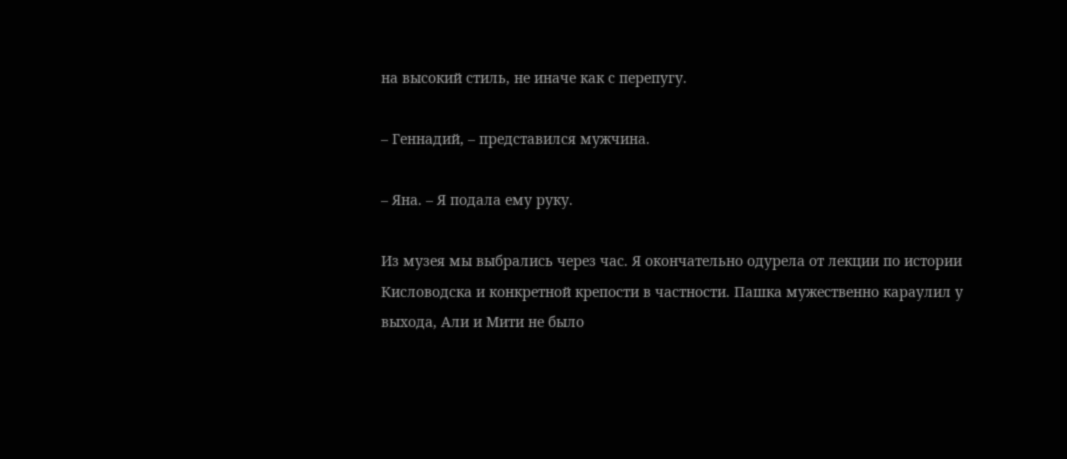на высокий стиль, не иначе как с перепугу.

– Геннадий, – представился мужчина.

– Яна. – Я подала ему руку.

Из музея мы выбрались через час. Я окончательно одурела от лекции по истории Кисловодска и конкретной крепости в частности. Пашка мужественно караулил у выхода, Али и Мити не было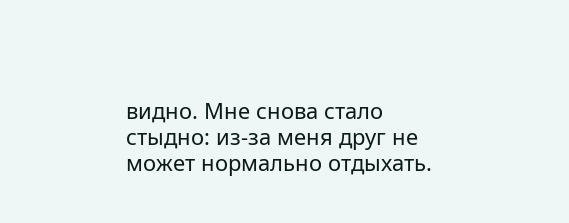видно. Мне снова стало стыдно: из-за меня друг не может нормально отдыхать.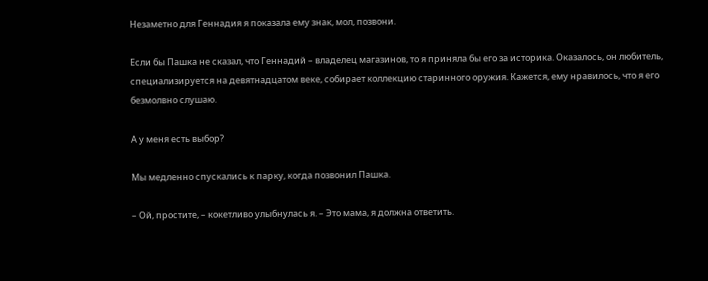Незаметно для Геннадия я показала ему знак, мол, позвони.

Если бы Пашка не сказал, что Геннадий – владелец магазинов, то я приняла бы его за историка. Оказалось, он любитель, специализируется на девятнадцатом веке, собирает коллекцию старинного оружия. Кажется, ему нравилось, что я его безмолвно слушаю.

А у меня есть выбор?

Мы медленно спускались к парку, когда позвонил Пашка.

– Ой, простите, – кокетливо улыбнулась я. – Это мама, я должна ответить.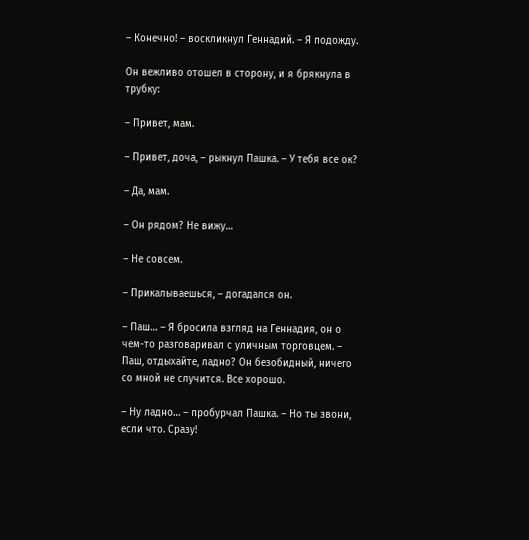– Конечно! – воскликнул Геннадий. – Я подожду.

Он вежливо отошел в сторону, и я брякнула в трубку:

– Привет, мам.

– Привет, доча, – рыкнул Пашка. – У тебя все ок?

– Да, мам.

– Он рядом? Не вижу…

– Не совсем.

– Прикалываешься, – догадался он.

– Паш… – Я бросила взгляд на Геннадия, он о чем-то разговаривал с уличным торговцем. – Паш, отдыхайте, ладно? Он безобидный, ничего со мной не случится. Все хорошо.

– Ну ладно… – пробурчал Пашка. – Но ты звони, если что. Сразу!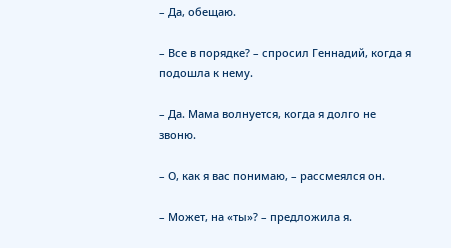– Да, обещаю.

– Все в порядке? – спросил Геннадий, когда я подошла к нему.

– Да. Мама волнуется, когда я долго не звоню.

– О, как я вас понимаю, – рассмеялся он.

– Может, на «ты»? – предложила я.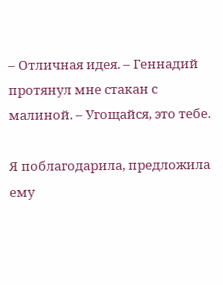– Отличная идея. – Геннадий протянул мне стакан с малиной. – Угощайся, это тебе.

Я поблагодарила, предложила ему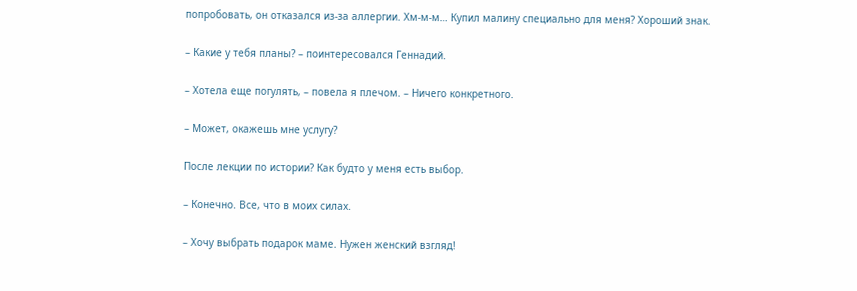попробовать, он отказался из-за аллергии. Хм-м-м… Купил малину специально для меня? Хороший знак.

– Какие у тебя планы? – поинтересовался Геннадий.

– Хотела еще погулять, – повела я плечом. – Ничего конкретного.

– Может, окажешь мне услугу?

После лекции по истории? Как будто у меня есть выбор.

– Конечно. Все, что в моих силах.

– Хочу выбрать подарок маме. Нужен женский взгляд!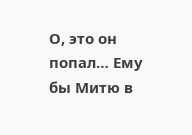О, это он попал… Ему бы Митю в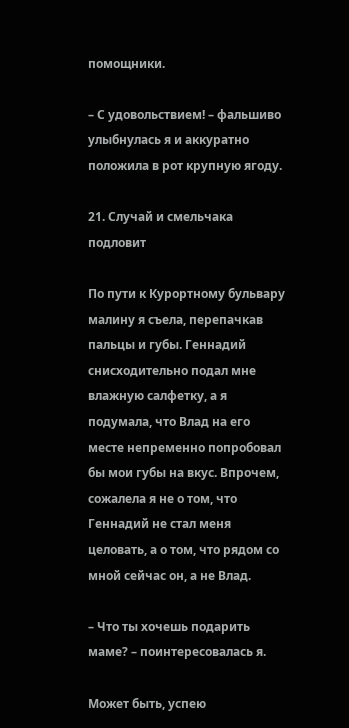помощники.

– С удовольствием! – фальшиво улыбнулась я и аккуратно положила в рот крупную ягоду.

21. Случай и смельчака подловит

По пути к Курортному бульвару малину я съела, перепачкав пальцы и губы. Геннадий снисходительно подал мне влажную салфетку, а я подумала, что Влад на его месте непременно попробовал бы мои губы на вкус. Впрочем, сожалела я не о том, что Геннадий не стал меня целовать, а о том, что рядом со мной сейчас он, а не Влад.

– Что ты хочешь подарить маме? – поинтересовалась я.

Может быть, успею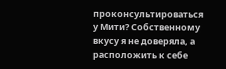проконсультироваться у Мити? Собственному вкусу я не доверяла, а расположить к себе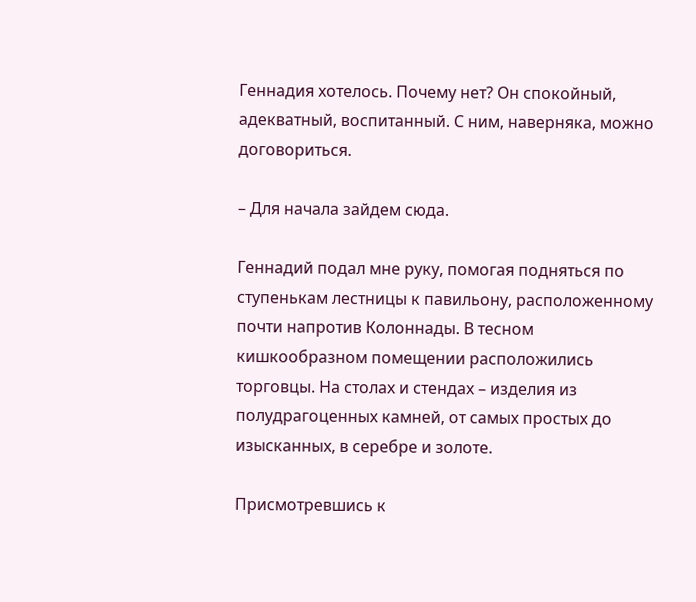Геннадия хотелось. Почему нет? Он спокойный, адекватный, воспитанный. С ним, наверняка, можно договориться.

– Для начала зайдем сюда.

Геннадий подал мне руку, помогая подняться по ступенькам лестницы к павильону, расположенному почти напротив Колоннады. В тесном кишкообразном помещении расположились торговцы. На столах и стендах – изделия из полудрагоценных камней, от самых простых до изысканных, в серебре и золоте.

Присмотревшись к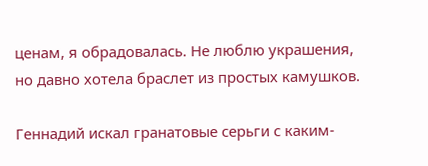ценам, я обрадовалась. Не люблю украшения, но давно хотела браслет из простых камушков.

Геннадий искал гранатовые серьги с каким-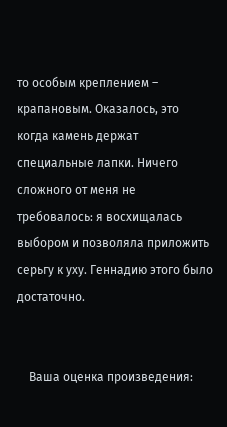то особым креплением – крапановым. Оказалось, это когда камень держат специальные лапки. Ничего сложного от меня не требовалось: я восхищалась выбором и позволяла приложить серьгу к уху. Геннадию этого было достаточно.


    Ваша оценка произведения: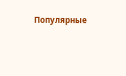Популярные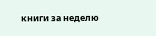книги за неделю